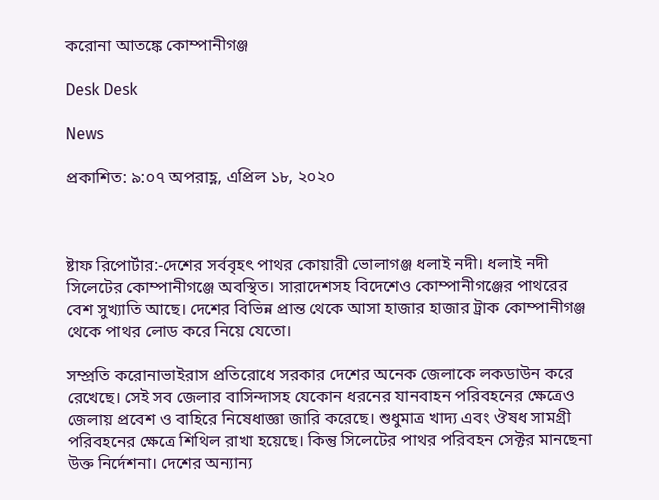করোনা আতঙ্কে কোম্পানীগঞ্জ

Desk Desk

News

প্রকাশিত: ৯:০৭ অপরাহ্ণ, এপ্রিল ১৮, ২০২০



ষ্টাফ রিপোর্টার:-দেশের সর্ববৃহৎ পাথর কোয়ারী ভোলাগঞ্জ ধলাই নদী। ধলাই নদী সিলেটের কোম্পানীগঞ্জে অবস্থিত। সারাদেশসহ বিদেশেও কোম্পানীগঞ্জের পাথরের বেশ সুখ্যাতি আছে। দেশের বিভিন্ন প্রান্ত থেকে আসা হাজার হাজার ট্রাক কোম্পানীগঞ্জ থেকে পাথর লোড করে নিয়ে যেতো।

সম্প্রতি করোনাভাইরাস প্রতিরোধে সরকার দেশের অনেক জেলাকে লকডাউন করে রেখেছে। সেই সব জেলার বাসিন্দাসহ যেকোন ধরনের যানবাহন পরিবহনের ক্ষেত্রেও জেলায় প্রবেশ ও বাহিরে নিষেধাজ্ঞা জারি করেছে। শুধুমাত্র খাদ্য এবং ঔষধ সামগ্রী পরিবহনের ক্ষেত্রে শিথিল রাখা হয়েছে। কিন্তু সিলেটের পাথর পরিবহন সেক্টর মানছেনা উক্ত নির্দেশনা। দেশের অন্যান্য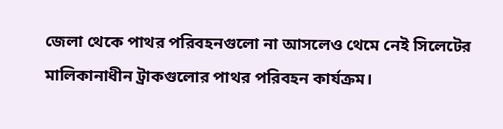জেলা থেকে পাথর পরিবহনগুলো না আসলেও থেমে নেই সিলেটের মালিকানাধীন ট্রাকগুলোর পাথর পরিবহন কার্যক্রম।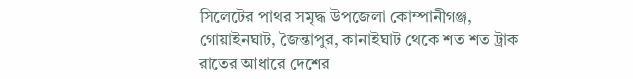সিলেটের পাথর সমৃদ্ধ উপজেলা কোম্পানীগঞ্জ, গোয়াইনঘাট, জৈন্তাপুর, কানাইঘাট থেকে শত শত ট্রাক রাতের আধারে দেশের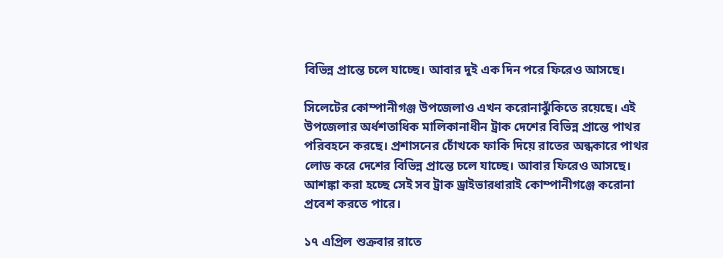বিভিন্ন প্রান্তে চলে যাচ্ছে। আবার দুই এক দিন পরে ফিরেও আসছে।

সিলেটের কোম্পানীগঞ্জ উপজেলাও এখন করোনাঝুঁকিতে রয়েছে। এই উপজেলার অর্ধশতাধিক মালিকানাধীন ট্রাক দেশের বিভিন্ন প্রান্তে পাথর পরিবহনে করছে। প্রশাসনের চোঁখকে ফাকি দিয়ে রাতের অন্ধকারে পাথর লোড করে দেশের বিভিন্ন প্রান্তে চলে যাচ্ছে। আবার ফিরেও আসছে। আশঙ্কা করা হচ্ছে সেই সব ট্রাক ড্রাইভারধারাই কোম্পানীগঞ্জে করোনা প্রবেশ করতে পারে।

১৭ এপ্রিল শুক্রবার রাতে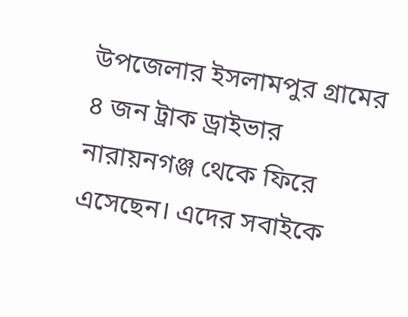উপজেলার ইসলামপুর গ্রামের ৪ জন ট্রাক ড্রাইভার নারায়নগঞ্জ থেকে ফিরে এসেছেন। এদের সবাইকে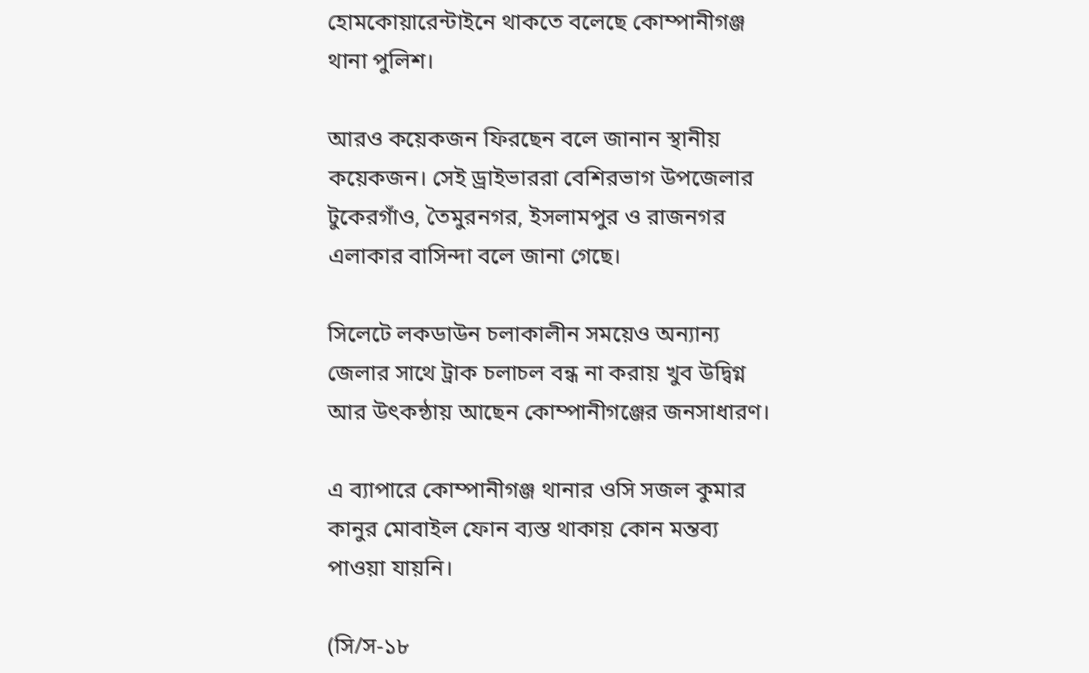হোমকোয়ারেন্টাইনে থাকতে বলেছে কোম্পানীগঞ্জ থানা পুলিশ।

আরও কয়েকজন ফিরছেন বলে জানান স্থানীয় কয়েকজন। সেই ড্রাইভাররা বেশিরভাগ উপজেলার টুকেরগাঁও, তৈমুরনগর, ইসলামপুর ও রাজনগর এলাকার বাসিন্দা বলে জানা গেছে।

সিলেটে লকডাউন চলাকালীন সময়েও অন্যান্য জেলার সাথে ট্রাক চলাচল বন্ধ না করায় খুব উদ্বিগ্ন আর উৎকন্ঠায় আছেন কোম্পানীগঞ্জের জনসাধারণ।

এ ব্যাপারে কোম্পানীগঞ্জ থানার ওসি সজল কুমার কানুর মোবাইল ফোন ব্যস্ত থাকায় কোন মন্তব্য পাওয়া যায়নি।

(সি/স-১৮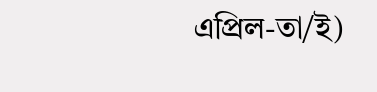এপ্রিল-তা/ই)